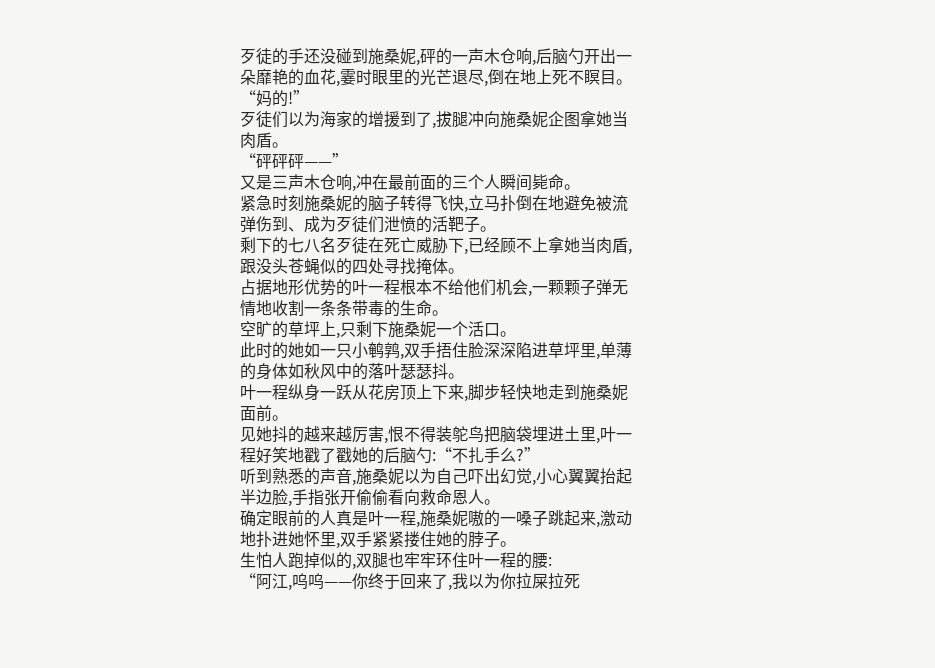歹徒的手还没碰到施桑妮,砰的一声木仓响,后脑勺开出一朵靡艳的血花,霎时眼里的光芒退尽,倒在地上死不瞑目。
“妈的!”
歹徒们以为海家的增援到了,拔腿冲向施桑妮企图拿她当肉盾。
“砰砰砰——”
又是三声木仓响,冲在最前面的三个人瞬间毙命。
紧急时刻施桑妮的脑子转得飞快,立马扑倒在地避免被流弹伤到、成为歹徒们泄愤的活靶子。
剩下的七八名歹徒在死亡威胁下,已经顾不上拿她当肉盾,跟没头苍蝇似的四处寻找掩体。
占据地形优势的叶一程根本不给他们机会,一颗颗子弹无情地收割一条条带毒的生命。
空旷的草坪上,只剩下施桑妮一个活口。
此时的她如一只小鹌鹑,双手捂住脸深深陷进草坪里,单薄的身体如秋风中的落叶瑟瑟抖。
叶一程纵身一跃从花房顶上下来,脚步轻快地走到施桑妮面前。
见她抖的越来越厉害,恨不得装鸵鸟把脑袋埋进土里,叶一程好笑地戳了戳她的后脑勺:“不扎手么?”
听到熟悉的声音,施桑妮以为自己吓出幻觉,小心翼翼抬起半边脸,手指张开偷偷看向救命恩人。
确定眼前的人真是叶一程,施桑妮嗷的一嗓子跳起来,激动地扑进她怀里,双手紧紧搂住她的脖子。
生怕人跑掉似的,双腿也牢牢环住叶一程的腰:
“阿江,呜呜——你终于回来了,我以为你拉屎拉死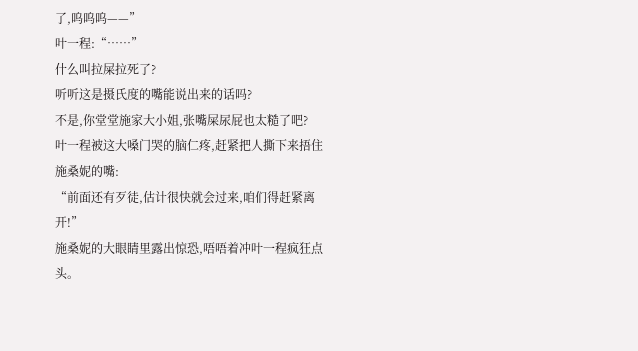了,呜呜呜——”
叶一程:“……”
什么叫拉屎拉死了?
听听这是摄氏度的嘴能说出来的话吗?
不是,你堂堂施家大小姐,张嘴屎尿屁也太糙了吧?
叶一程被这大嗓门哭的脑仁疼,赶紧把人撕下来捂住施桑妮的嘴:
“前面还有歹徒,估计很快就会过来,咱们得赶紧离开!”
施桑妮的大眼睛里露出惊恐,唔唔着冲叶一程疯狂点头。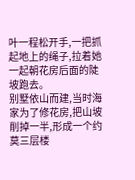叶一程松开手,一把抓起地上的绳子,拉着她一起朝花房后面的陡坡跑去。
别墅依山而建,当时海家为了修花房,把山坡削掉一半,形成一个约莫三层楼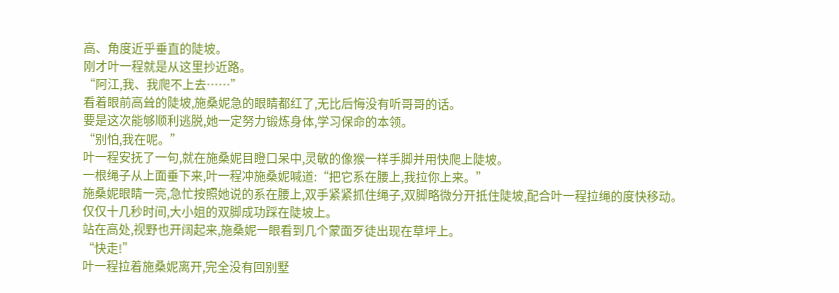高、角度近乎垂直的陡坡。
刚才叶一程就是从这里抄近路。
“阿江,我、我爬不上去……”
看着眼前高耸的陡坡,施桑妮急的眼睛都红了,无比后悔没有听哥哥的话。
要是这次能够顺利逃脱,她一定努力锻炼身体,学习保命的本领。
“别怕,我在呢。”
叶一程安抚了一句,就在施桑妮目瞪口呆中,灵敏的像猴一样手脚并用快爬上陡坡。
一根绳子从上面垂下来,叶一程冲施桑妮喊道:“把它系在腰上,我拉你上来。”
施桑妮眼睛一亮,急忙按照她说的系在腰上,双手紧紧抓住绳子,双脚略微分开抵住陡坡,配合叶一程拉绳的度快移动。
仅仅十几秒时间,大小姐的双脚成功踩在陡坡上。
站在高处,视野也开阔起来,施桑妮一眼看到几个蒙面歹徒出现在草坪上。
“快走!”
叶一程拉着施桑妮离开,完全没有回别墅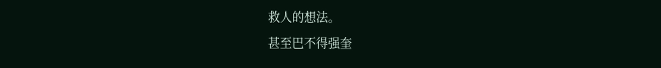救人的想法。
甚至巴不得强奎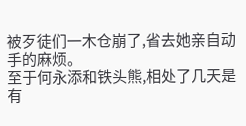被歹徒们一木仓崩了,省去她亲自动手的麻烦。
至于何永添和铁头熊,相处了几天是有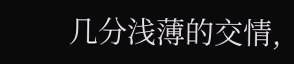几分浅薄的交情,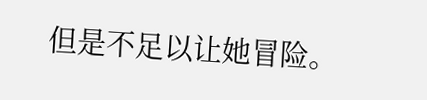但是不足以让她冒险。